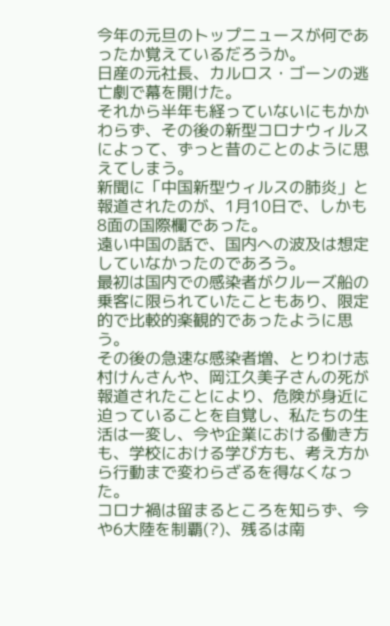今年の元旦のトップニュースが何であったか覚えているだろうか。
日産の元社長、カルロス・ゴーンの逃亡劇で幕を開けた。
それから半年も経っていないにもかかわらず、その後の新型コロナウィルスによって、ずっと昔のことのように思えてしまう。
新聞に「中国新型ウィルスの肺炎」と報道されたのが、1月10日で、しかも8面の国際欄であった。
遠い中国の話で、国内への波及は想定していなかったのであろう。
最初は国内での感染者がクルーズ船の乗客に限られていたこともあり、限定的で比較的楽観的であったように思う。
その後の急速な感染者増、とりわけ志村けんさんや、岡江久美子さんの死が報道されたことにより、危険が身近に迫っていることを自覚し、私たちの生活は一変し、今や企業における働き方も、学校における学び方も、考え方から行動まで変わらざるを得なくなった。
コロナ禍は留まるところを知らず、今や6大陸を制覇(?)、残るは南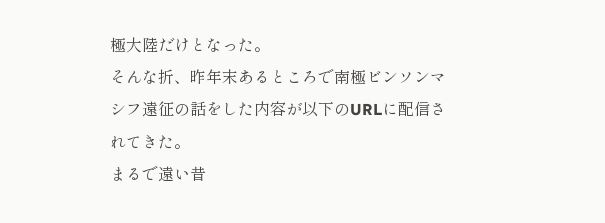極大陸だけとなった。
そんな折、昨年末あるところで南極ビンソンマシフ遠征の話をした内容が以下のURLに配信されてきた。
まるで遠い昔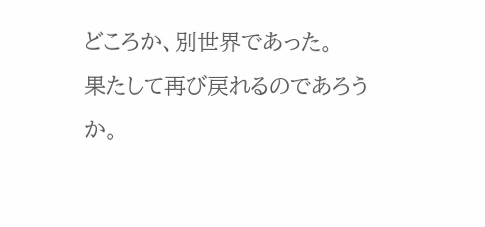どころか、別世界であった。
果たして再び戻れるのであろうか。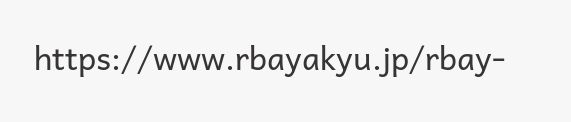https://www.rbayakyu.jp/rbay-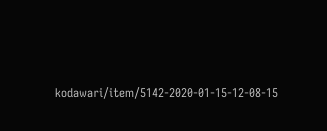kodawari/item/5142-2020-01-15-12-08-15